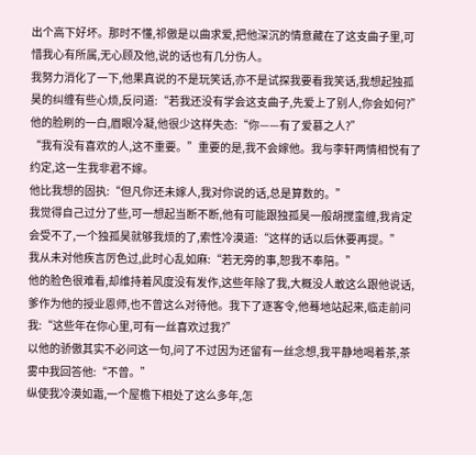出个高下好坏。那时不懂,祁傲是以曲求爱,把他深沉的情意藏在了这支曲子里,可惜我心有所属,无心顾及他,说的话也有几分伤人。
我努力消化了一下,他果真说的不是玩笑话,亦不是试探我要看我笑话,我想起独孤昊的纠缠有些心烦,反问道:“若我还没有学会这支曲子,先爱上了别人,你会如何?”
他的脸刷的一白,眉眼冷凝,他很少这样失态:“你——有了爱慕之人?”
“我有没有喜欢的人,这不重要。”重要的是,我不会嫁他。我与李轩两情相悦有了约定,这一生我非君不嫁。
他比我想的固执:“但凡你还未嫁人,我对你说的话,总是算数的。”
我觉得自己过分了些,可一想起当断不断,他有可能跟独孤昊一般胡搅蛮缠,我肯定会受不了,一个独孤昊就够我烦的了,索性冷漠道:“这样的话以后休要再提。”
我从未对他疾言厉色过,此时心乱如麻:“若无旁的事,恕我不奉陪。”
他的脸色很难看,却维持着风度没有发作,这些年除了我,大概没人敢这么跟他说话,爹作为他的授业恩师,也不曾这么对待他。我下了逐客令,他蓦地站起来,临走前问我:“这些年在你心里,可有一丝喜欢过我?”
以他的骄傲其实不必问这一句,问了不过因为还留有一丝念想,我平静地喝着茶,茶雾中我回答他:“不曾。”
纵使我冷漠如霜,一个屋檐下相处了这么多年,怎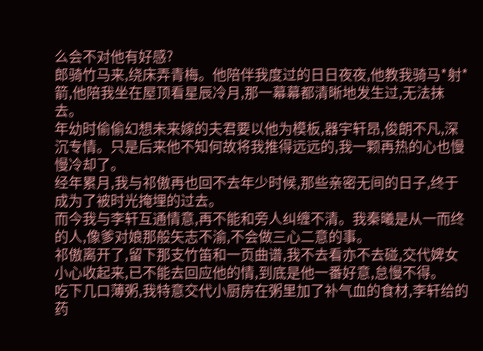么会不对他有好感?
郎骑竹马来,绕床弄青梅。他陪伴我度过的日日夜夜,他教我骑马*射*箭,他陪我坐在屋顶看星辰冷月,那一幕幕都清晰地发生过,无法抹去。
年幼时偷偷幻想未来嫁的夫君要以他为模板,器宇轩昂,俊朗不凡,深沉专情。只是后来他不知何故将我推得远远的,我一颗再热的心也慢慢冷却了。
经年累月,我与祁傲再也回不去年少时候,那些亲密无间的日子,终于成为了被时光掩埋的过去。
而今我与李轩互通情意,再不能和旁人纠缠不清。我秦曦是从一而终的人,像爹对娘那般矢志不渝,不会做三心二意的事。
祁傲离开了,留下那支竹笛和一页曲谱,我不去看亦不去碰,交代婢女小心收起来,已不能去回应他的情,到底是他一番好意,怠慢不得。
吃下几口薄粥,我特意交代小厨房在粥里加了补气血的食材,李轩给的药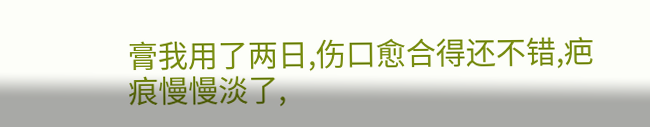膏我用了两日,伤口愈合得还不错,疤痕慢慢淡了,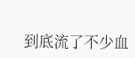到底流了不少血